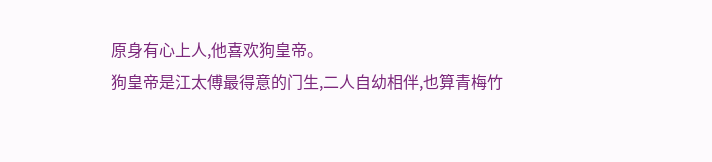原身有心上人,他喜欢狗皇帝。
狗皇帝是江太傅最得意的门生,二人自幼相伴,也算青梅竹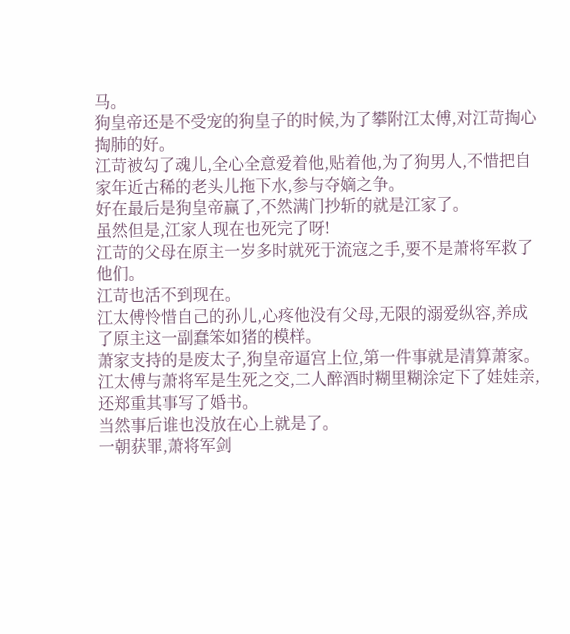马。
狗皇帝还是不受宠的狗皇子的时候,为了攀附江太傅,对江苛掏心掏肺的好。
江苛被勾了魂儿,全心全意爱着他,贴着他,为了狗男人,不惜把自家年近古稀的老头儿拖下水,参与夺嫡之争。
好在最后是狗皇帝赢了,不然满门抄斩的就是江家了。
虽然但是,江家人现在也死完了呀!
江苛的父母在原主一岁多时就死于流寇之手,要不是萧将军救了他们。
江苛也活不到现在。
江太傅怜惜自己的孙儿,心疼他没有父母,无限的溺爱纵容,养成了原主这一副蠢笨如猪的模样。
萧家支持的是废太子,狗皇帝逼宫上位,第一件事就是清算萧家。
江太傅与萧将军是生死之交,二人醉酒时糊里糊涂定下了娃娃亲,还郑重其事写了婚书。
当然事后谁也没放在心上就是了。
一朝获罪,萧将军剑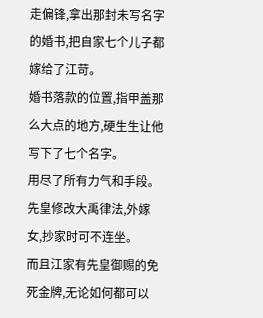走偏锋,拿出那封未写名字的婚书,把自家七个儿子都嫁给了江苛。
婚书落款的位置,指甲盖那么大点的地方,硬生生让他写下了七个名字。
用尽了所有力气和手段。
先皇修改大禹律法,外嫁女,抄家时可不连坐。
而且江家有先皇御赐的免死金牌,无论如何都可以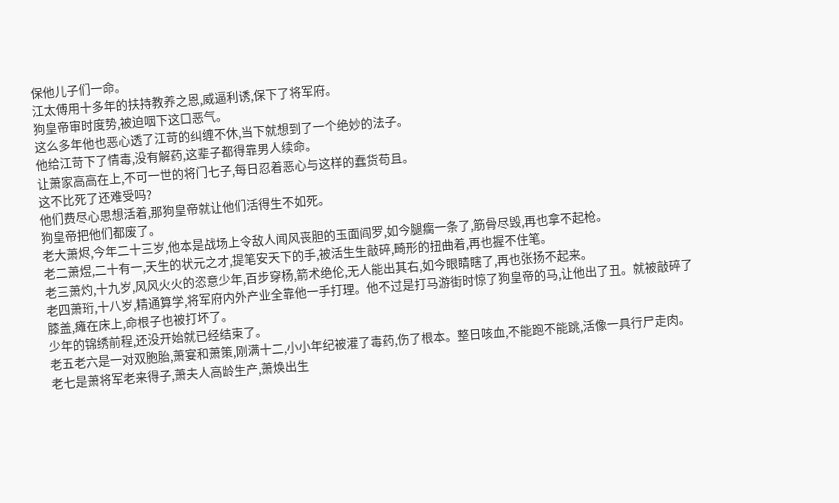保他儿子们一命。
江太傅用十多年的扶持教养之恩,威逼利诱,保下了将军府。
狗皇帝审时度势,被迫咽下这口恶气。
这么多年他也恶心透了江苛的纠缠不休,当下就想到了一个绝妙的法子。
他给江苛下了情毒,没有解药,这辈子都得靠男人续命。
让萧家高高在上,不可一世的将门七子,每日忍着恶心与这样的蠢货苟且。
这不比死了还难受吗?
他们费尽心思想活着,那狗皇帝就让他们活得生不如死。
狗皇帝把他们都废了。
老大萧烬,今年二十三岁,他本是战场上令敌人闻风丧胆的玉面阎罗,如今腿瘸一条了,筋骨尽毁,再也拿不起枪。
老二萧煜,二十有一,天生的状元之才,提笔安天下的手,被活生生敲碎,畸形的扭曲着,再也握不住笔。
老三萧灼,十九岁,风风火火的恣意少年,百步穿杨,箭术绝伦,无人能出其右,如今眼睛瞎了,再也张扬不起来。
老四萧珩,十八岁,精通算学,将军府内外产业全靠他一手打理。他不过是打马游街时惊了狗皇帝的马,让他出了丑。就被敲碎了膝盖,瘫在床上,命根子也被打坏了。
少年的锦绣前程,还没开始就已经结束了。
老五老六是一对双胞胎,萧宴和萧策,刚满十二,小小年纪被灌了毒药,伤了根本。整日咳血,不能跑不能跳,活像一具行尸走肉。
老七是萧将军老来得子,萧夫人高龄生产,萧焕出生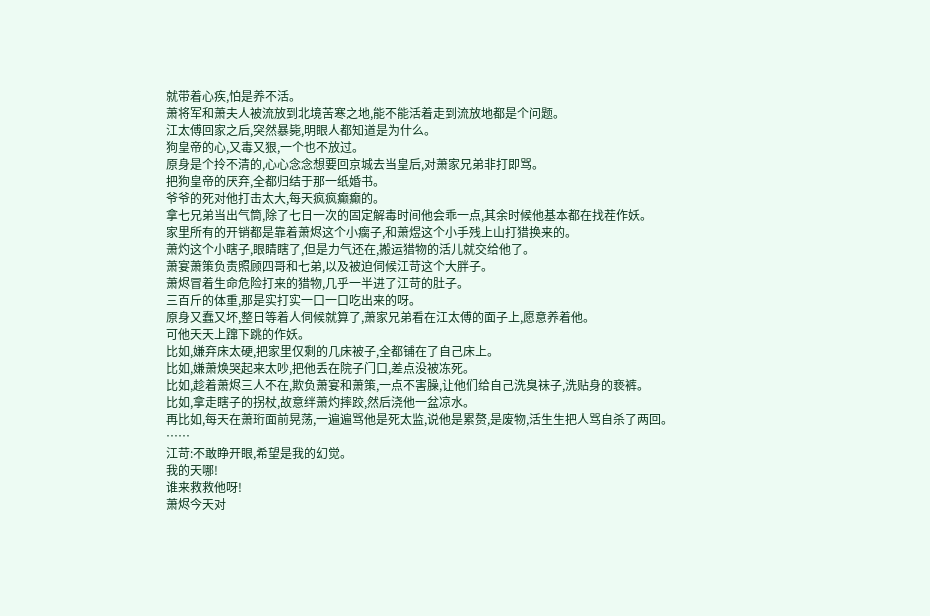就带着心疾,怕是养不活。
萧将军和萧夫人被流放到北境苦寒之地,能不能活着走到流放地都是个问题。
江太傅回家之后,突然暴毙,明眼人都知道是为什么。
狗皇帝的心,又毒又狠,一个也不放过。
原身是个拎不清的,心心念念想要回京城去当皇后,对萧家兄弟非打即骂。
把狗皇帝的厌弃,全都归结于那一纸婚书。
爷爷的死对他打击太大,每天疯疯癫癫的。
拿七兄弟当出气筒,除了七日一次的固定解毒时间他会乖一点,其余时候他基本都在找茬作妖。
家里所有的开销都是靠着萧烬这个小瘸子,和萧煜这个小手残上山打猎换来的。
萧灼这个小瞎子,眼睛瞎了,但是力气还在,搬运猎物的活儿就交给他了。
萧宴萧策负责照顾四哥和七弟,以及被迫伺候江苛这个大胖子。
萧烬冒着生命危险打来的猎物,几乎一半进了江苛的肚子。
三百斤的体重,那是实打实一口一口吃出来的呀。
原身又蠢又坏,整日等着人伺候就算了,萧家兄弟看在江太傅的面子上,愿意养着他。
可他天天上蹿下跳的作妖。
比如,嫌弃床太硬,把家里仅剩的几床被子,全都铺在了自己床上。
比如,嫌萧焕哭起来太吵,把他丢在院子门口,差点没被冻死。
比如,趁着萧烬三人不在,欺负萧宴和萧策,一点不害臊,让他们给自己洗臭袜子,洗贴身的亵裤。
比如,拿走瞎子的拐杖,故意绊萧灼摔跤,然后浇他一盆凉水。
再比如,每天在萧珩面前晃荡,一遍遍骂他是死太监,说他是累赘,是废物,活生生把人骂自杀了两回。
……
江苛:不敢睁开眼,希望是我的幻觉。
我的天哪!
谁来救救他呀!
萧烬今天对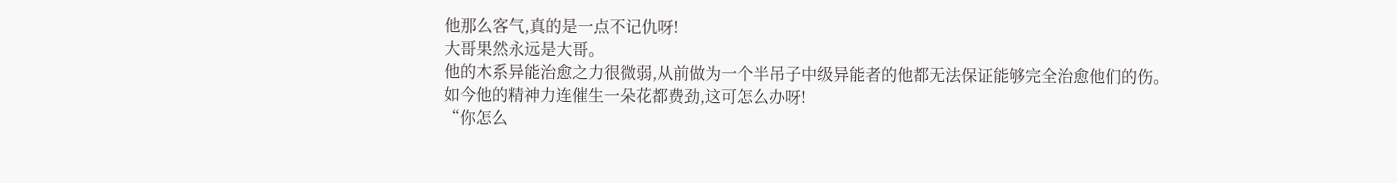他那么客气,真的是一点不记仇呀!
大哥果然永远是大哥。
他的木系异能治愈之力很微弱,从前做为一个半吊子中级异能者的他都无法保证能够完全治愈他们的伤。
如今他的精神力连催生一朵花都费劲,这可怎么办呀!
“你怎么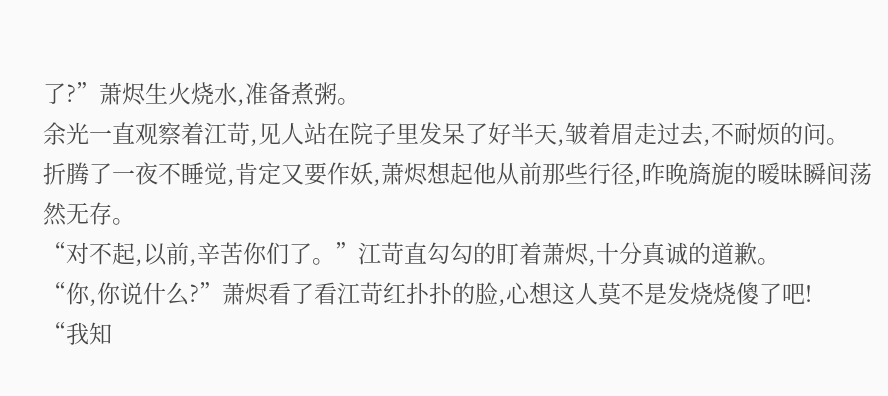了?”萧烬生火烧水,准备煮粥。
余光一直观察着江苛,见人站在院子里发呆了好半天,皱着眉走过去,不耐烦的问。
折腾了一夜不睡觉,肯定又要作妖,萧烬想起他从前那些行径,昨晚旖旎的暧昧瞬间荡然无存。
“对不起,以前,辛苦你们了。”江苛直勾勾的盯着萧烬,十分真诚的道歉。
“你,你说什么?”萧烬看了看江苛红扑扑的脸,心想这人莫不是发烧烧傻了吧!
“我知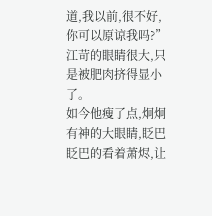道,我以前,很不好,你可以原谅我吗?”江苛的眼睛很大,只是被肥肉挤得显小了。
如今他瘦了点,炯炯有神的大眼睛,眨巴眨巴的看着萧烬,让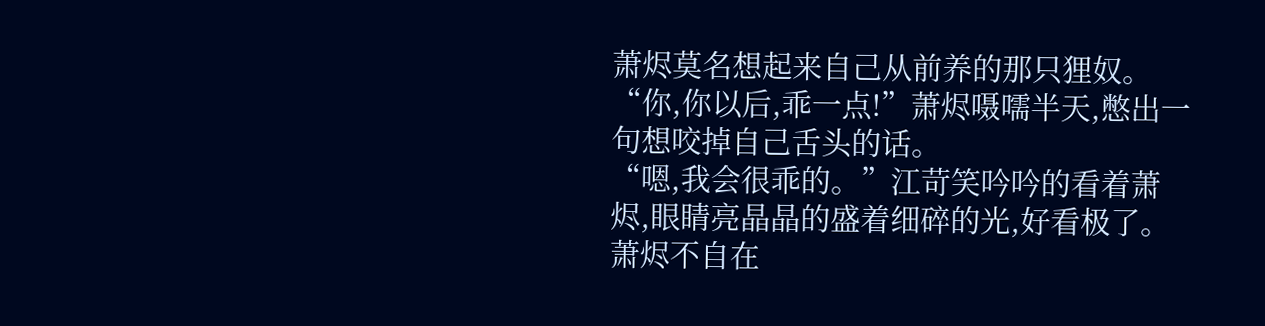萧烬莫名想起来自己从前养的那只狸奴。
“你,你以后,乖一点!”萧烬嗫嚅半天,憋出一句想咬掉自己舌头的话。
“嗯,我会很乖的。”江苛笑吟吟的看着萧烬,眼睛亮晶晶的盛着细碎的光,好看极了。
萧烬不自在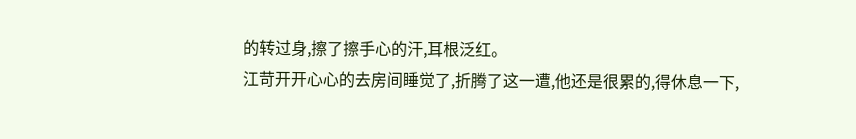的转过身,擦了擦手心的汗,耳根泛红。
江苛开开心心的去房间睡觉了,折腾了这一遭,他还是很累的,得休息一下,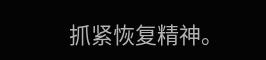抓紧恢复精神。